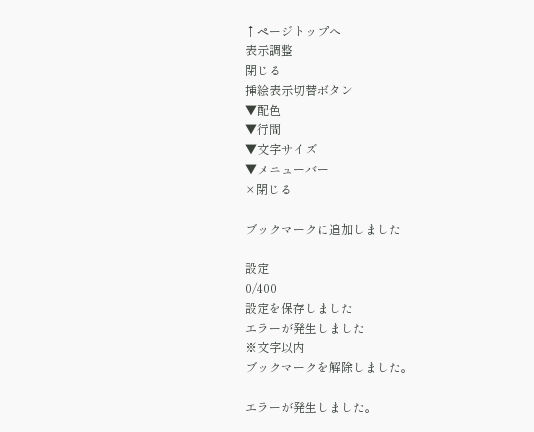↑ページトップへ
表示調整
閉じる
挿絵表示切替ボタン
▼配色
▼行間
▼文字サイズ
▼メニューバー
×閉じる

ブックマークに追加しました

設定
0/400
設定を保存しました
エラーが発生しました
※文字以内
ブックマークを解除しました。

エラーが発生しました。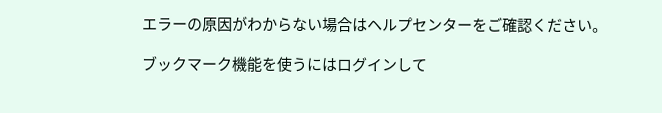エラーの原因がわからない場合はヘルプセンターをご確認ください。

ブックマーク機能を使うにはログインして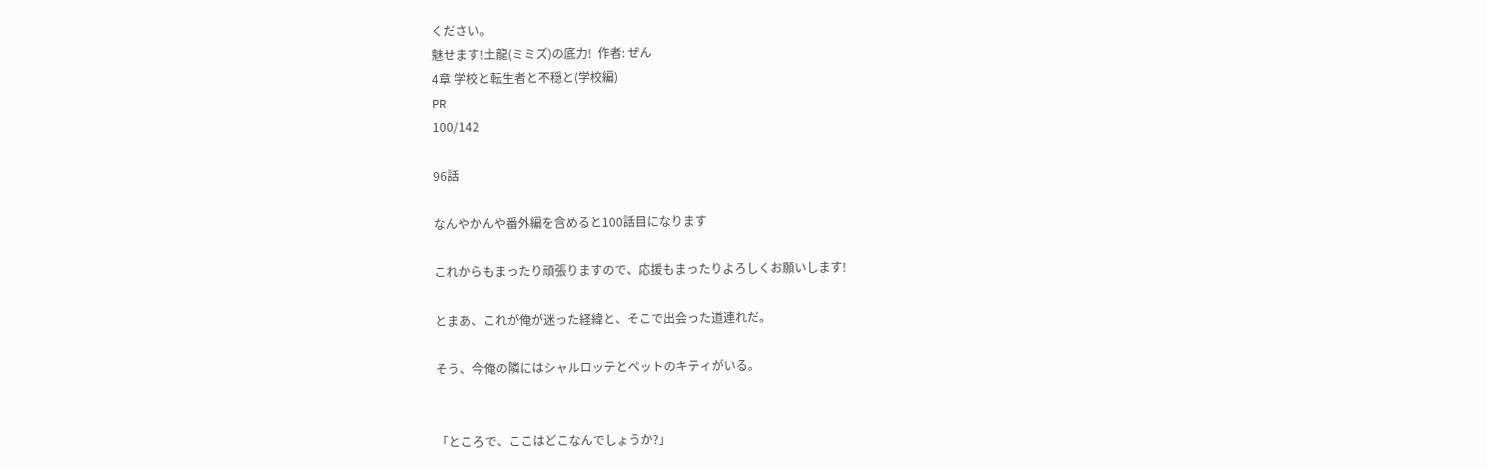ください。
魅せます!土龍(ミミズ)の底力!  作者: ぜん
4章 学校と転生者と不穏と(学校編)
PR
100/142

96話

なんやかんや番外編を含めると100話目になります

これからもまったり頑張りますので、応援もまったりよろしくお願いします!

とまあ、これが俺が迷った経緯と、そこで出会った道連れだ。

そう、今俺の隣にはシャルロッテとペットのキティがいる。


「ところで、ここはどこなんでしょうか?」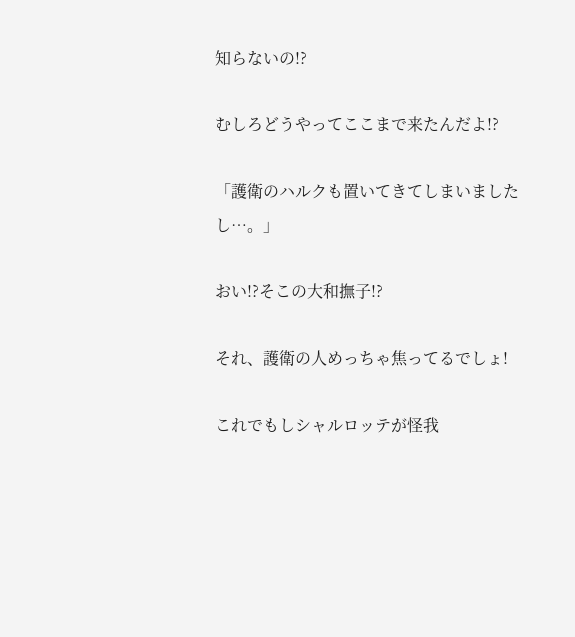知らないの!?

むしろどうやってここまで来たんだよ!?

「護衛のハルクも置いてきてしまいましたし…。」

おい!?そこの大和撫子!?

それ、護衛の人めっちゃ焦ってるでしょ!

これでもしシャルロッテが怪我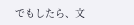でもしたら、文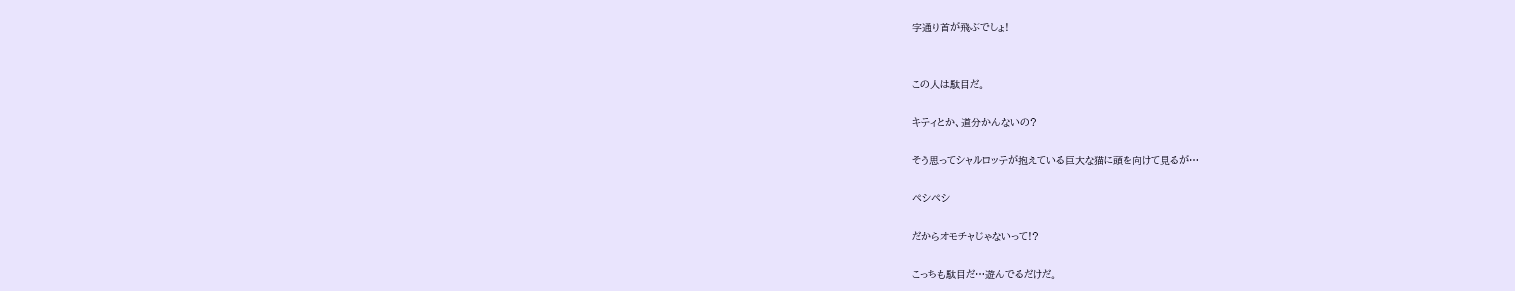字通り首が飛ぶでしょ!


この人は駄目だ。

キティとか、道分かんないの?

そう思ってシャルロッテが抱えている巨大な猫に頭を向けて見るが…

ペシペシ

だからオモチャじゃないって!?

こっちも駄目だ…遊んでるだけだ。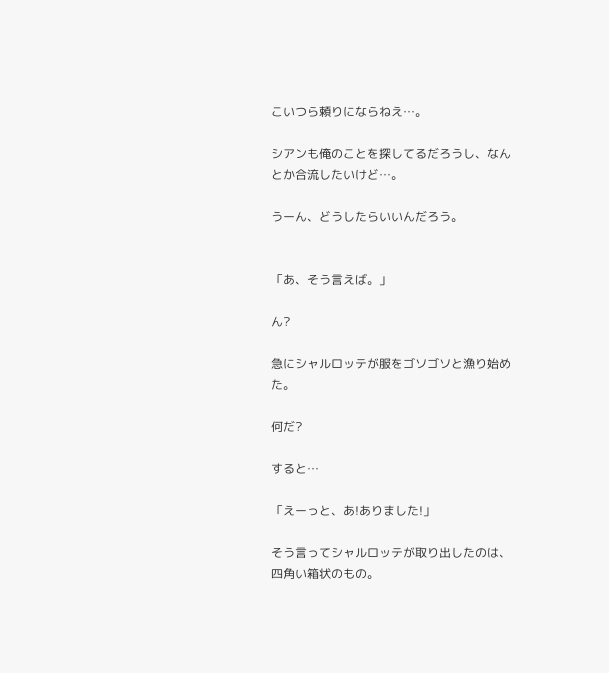こいつら頼りにならねえ…。

シアンも俺のことを探してるだろうし、なんとか合流したいけど…。

うーん、どうしたらいいんだろう。


「あ、そう言えば。」

ん?

急にシャルロッテが服をゴソゴソと漁り始めた。

何だ?

すると…

「えーっと、あ!ありました!」

そう言ってシャルロッテが取り出したのは、四角い箱状のもの。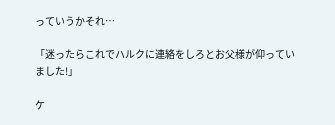っていうかそれ…

「迷ったらこれでハルクに連絡をしろとお父様が仰っていました!」

ケ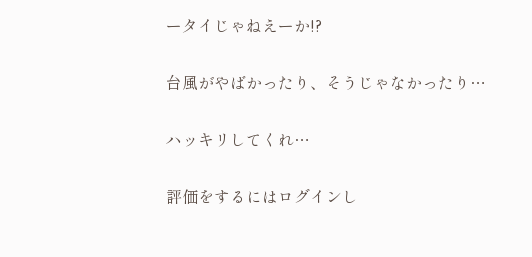ータイじゃねえーか!?

台風がやばかったり、そうじゃなかったり…

ハッキリしてくれ…

評価をするにはログインし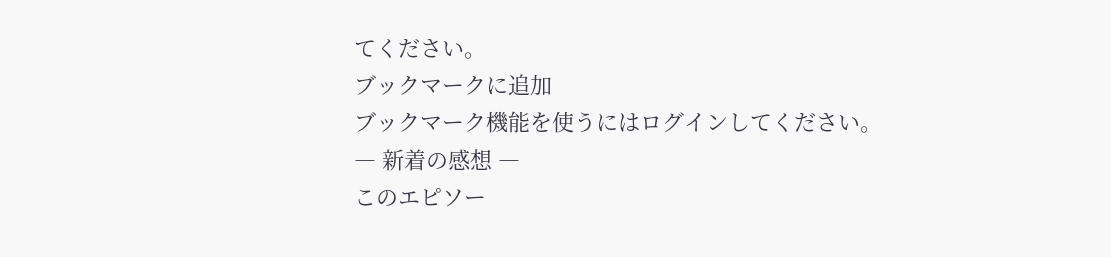てください。
ブックマークに追加
ブックマーク機能を使うにはログインしてください。
― 新着の感想 ―
このエピソー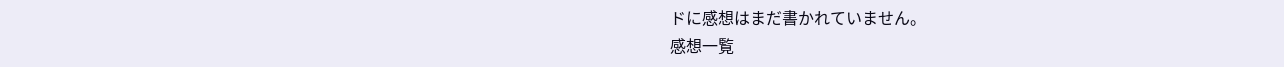ドに感想はまだ書かれていません。
感想一覧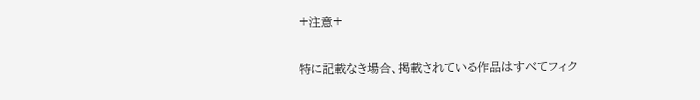+注意+

特に記載なき場合、掲載されている作品はすべてフィク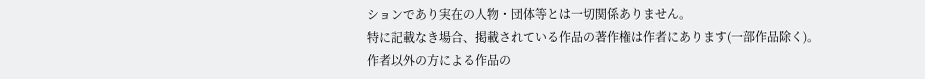ションであり実在の人物・団体等とは一切関係ありません。
特に記載なき場合、掲載されている作品の著作権は作者にあります(一部作品除く)。
作者以外の方による作品の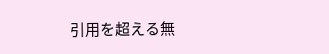引用を超える無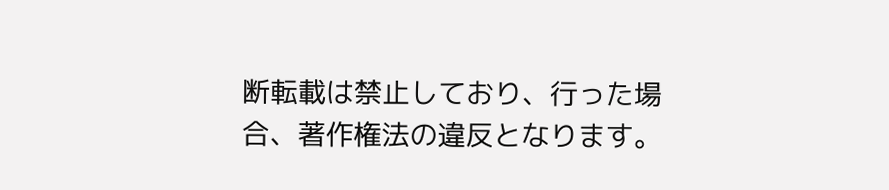断転載は禁止しており、行った場合、著作権法の違反となります。